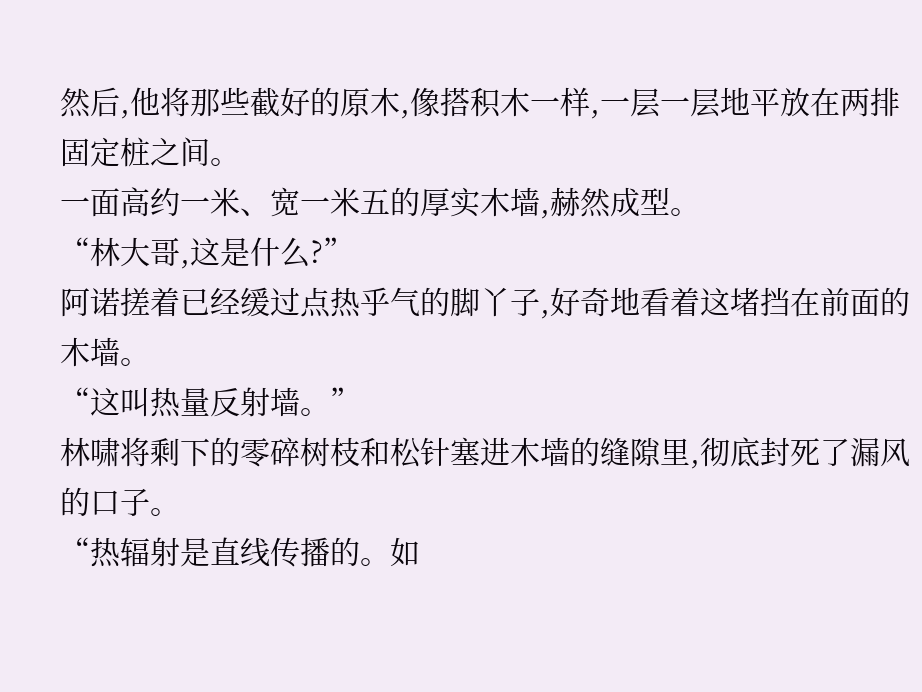然后,他将那些截好的原木,像搭积木一样,一层一层地平放在两排固定桩之间。
一面高约一米、宽一米五的厚实木墙,赫然成型。
“林大哥,这是什么?”
阿诺搓着已经缓过点热乎气的脚丫子,好奇地看着这堵挡在前面的木墙。
“这叫热量反射墙。”
林啸将剩下的零碎树枝和松针塞进木墙的缝隙里,彻底封死了漏风的口子。
“热辐射是直线传播的。如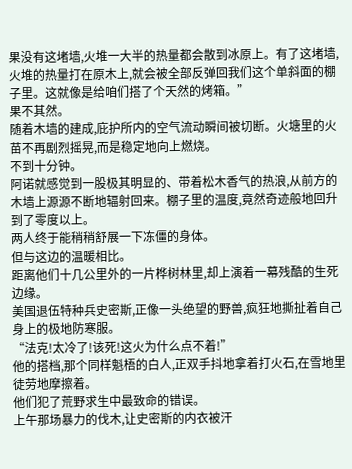果没有这堵墙,火堆一大半的热量都会散到冰原上。有了这堵墙,火堆的热量打在原木上,就会被全部反弹回我们这个单斜面的棚子里。这就像是给咱们搭了个天然的烤箱。”
果不其然。
随着木墙的建成,庇护所内的空气流动瞬间被切断。火塘里的火苗不再剧烈摇晃,而是稳定地向上燃烧。
不到十分钟。
阿诺就感觉到一股极其明显的、带着松木香气的热浪,从前方的木墙上源源不断地辐射回来。棚子里的温度,竟然奇迹般地回升到了零度以上。
两人终于能稍稍舒展一下冻僵的身体。
但与这边的温暖相比。
距离他们十几公里外的一片桦树林里,却上演着一幕残酷的生死边缘。
美国退伍特种兵史密斯,正像一头绝望的野兽,疯狂地撕扯着自己身上的极地防寒服。
“法克!太冷了!该死!这火为什么点不着!”
他的搭档,那个同样魁梧的白人,正双手抖地拿着打火石,在雪地里徒劳地摩擦着。
他们犯了荒野求生中最致命的错误。
上午那场暴力的伐木,让史密斯的内衣被汗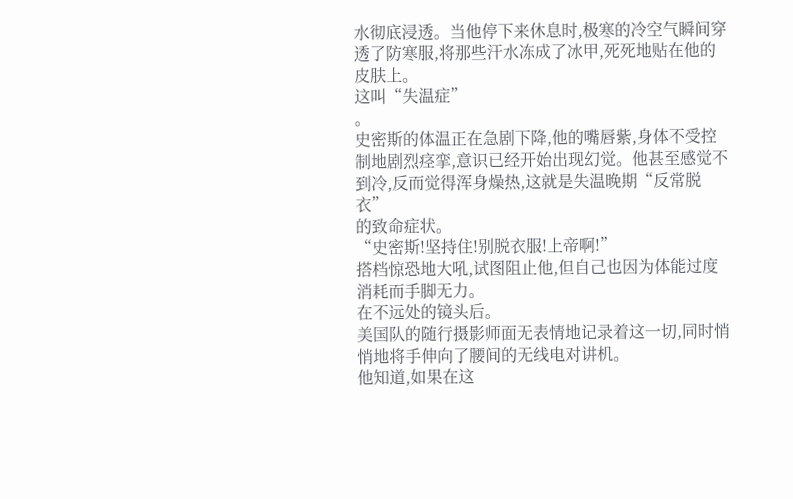水彻底浸透。当他停下来休息时,极寒的冷空气瞬间穿透了防寒服,将那些汗水冻成了冰甲,死死地贴在他的皮肤上。
这叫“失温症”
。
史密斯的体温正在急剧下降,他的嘴唇紫,身体不受控制地剧烈痉挛,意识已经开始出现幻觉。他甚至感觉不到冷,反而觉得浑身燥热,这就是失温晚期“反常脱衣”
的致命症状。
“史密斯!坚持住!别脱衣服!上帝啊!”
搭档惊恐地大吼,试图阻止他,但自己也因为体能过度消耗而手脚无力。
在不远处的镜头后。
美国队的随行摄影师面无表情地记录着这一切,同时悄悄地将手伸向了腰间的无线电对讲机。
他知道,如果在这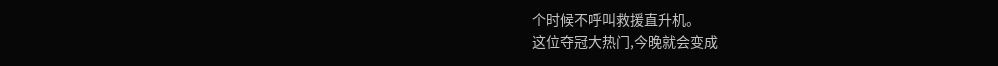个时候不呼叫救援直升机。
这位夺冠大热门,今晚就会变成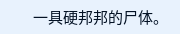一具硬邦邦的尸体。